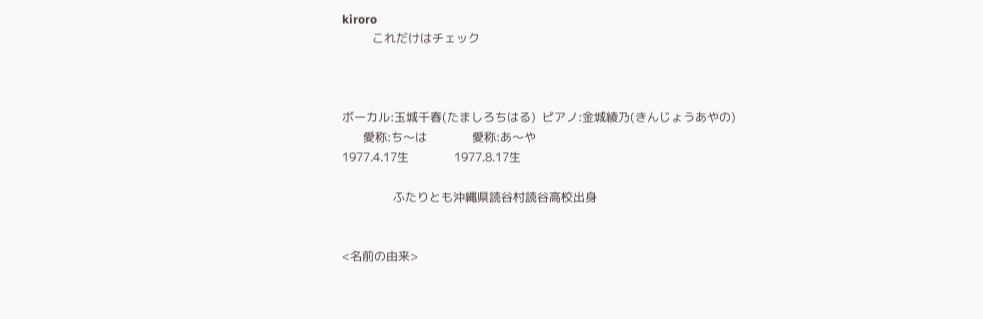kiroro
          これだけはチェック



ボーカル:玉城千春(たましろちはる)  ピアノ:金城綾乃(きんじょうあやの)
       愛称:ち〜は               愛称:あ〜や
1977.4.17生               1977.8.17生

                 ふたりとも沖縄県読谷村読谷高校出身


<名前の由来>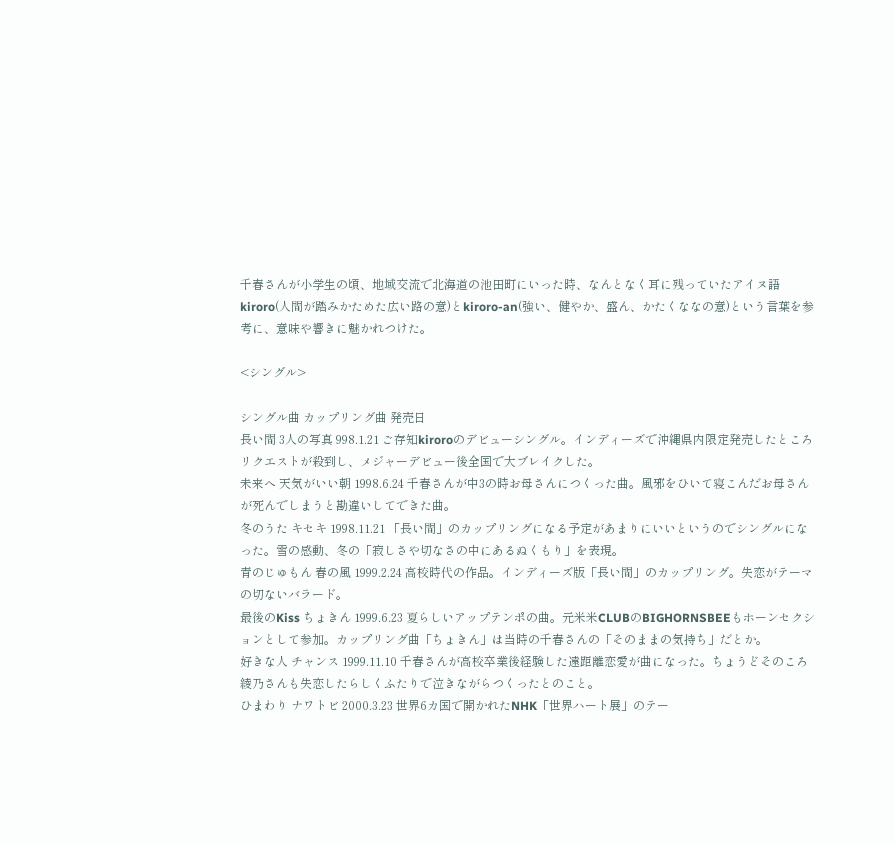千春さんが小学生の頃、地域交流で北海道の池田町にいった時、なんとなく耳に残っていたアイヌ語kiroro(人間が踏みかためた広い路の意)とkiroro-an(強い、健やか、盛ん、かたくななの意)という言葉を参考に、意味や響きに魅かれつけた。

<シングル>

シングル曲 カップリング曲 発売日
長い間 3人の写真 998.1.21 ご存知kiroroのデビューシングル。インディーズで沖縄県内限定発売したところリクエストが殺到し、メジャーデビュー後全国で大ブレイクした。
未来へ 天気がいい朝 1998.6.24 千春さんが中3の時お母さんにつくった曲。風邪をひいて寝こんだお母さんが死んでしまうと勘違いしてできた曲。
冬のうた キセキ 1998.11.21 「長い間」のカップリングになる予定があまりにいいというのでシングルになった。雪の感動、冬の「寂しさや切なさの中にあるぬくもり」を表現。
青のじゅもん 春の風 1999.2.24 高校時代の作品。インディーズ版「長い間」のカップリング。失恋がテーマの切ないバラード。
最後のKiss ちょきん 1999.6.23 夏らしいアップテンポの曲。元米米CLUBのBIGHORNSBEEもホーンセクションとして参加。カップリング曲「ちょきん」は当時の千春さんの「そのままの気持ち」だとか。
好きな人 チャンス 1999.11.10 千春さんが高校卒業後経験した遠距離恋愛が曲になった。ちょうどそのころ綾乃さんも失恋したらしくふたりで泣きながらつくったとのこと。
ひまわり ナワトビ 2000.3.23 世界6カ国で開かれたNHK「世界ハート展」のテー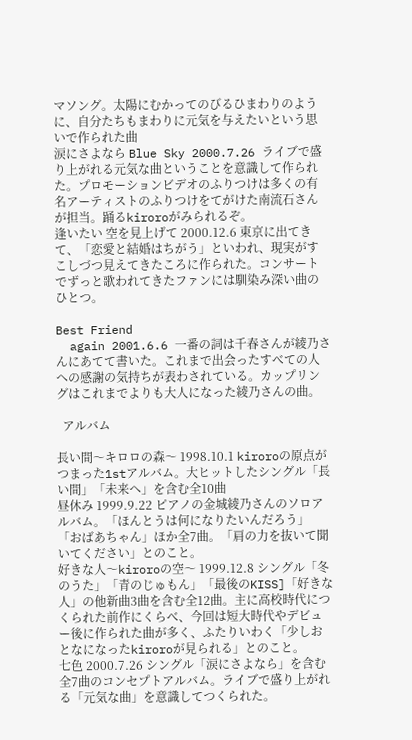マソング。太陽にむかってのびるひまわりのように、自分たちもまわりに元気を与えたいという思いで作られた曲
涙にさよなら Blue Sky 2000.7.26 ライブで盛り上がれる元気な曲ということを意識して作られた。プロモーションビデオのふりつけは多くの有名アーティストのふりつけをてがけた南流石さんが担当。踊るkiroroがみられるぞ。
逢いたい 空を見上げて 2000.12.6 東京に出てきて、「恋愛と結婚はちがう」といわれ、現実がすこしづつ見えてきたころに作られた。コンサートでずっと歌われてきたファンには馴染み深い曲のひとつ。

Best Friend
  again 2001.6.6 一番の詞は千春さんが綾乃さんにあてて書いた。これまで出会ったすべての人への感謝の気持ちが表わされている。カップリングはこれまでよりも大人になった綾乃さんの曲。

  アルバム

長い間〜キロロの森〜 1998.10.1 kiroroの原点がつまった1stアルバム。大ヒットしたシングル「長い間」「未来へ」を含む全10曲
昼休み 1999.9.22 ピアノの金城綾乃さんのソロアルバム。「ほんとうは何になりたいんだろう」「おばあちゃん」ほか全7曲。「肩の力を抜いて聞いてください」とのこと。
好きな人〜kiroroの空〜 1999.12.8 シングル「冬のうた」「青のじゅもん」「最後のKISS]「好きな人」の他新曲3曲を含む全12曲。主に高校時代につくられた前作にくらべ、今回は短大時代やデビュー後に作られた曲が多く、ふたりいわく「少しおとなになったkiroroが見られる」とのこと。
七色 2000.7.26 シングル「涙にさよなら」を含む全7曲のコンセプトアルバム。ライブで盛り上がれる「元気な曲」を意識してつくられた。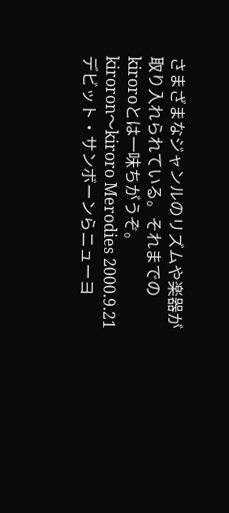さまざまなジャンルのリズムや楽器が取り入れられている。それまでのkiroroとは一味ちがうぞ。
kiroron〜kiroro Merodies 2000.9.21
デビット・サンボーンらニューヨ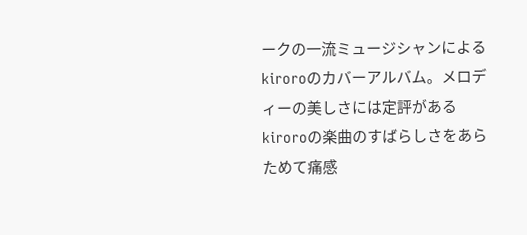ークの一流ミュージシャンによるkiroroのカバーアルバム。メロディーの美しさには定評があるkiroroの楽曲のすばらしさをあらためて痛感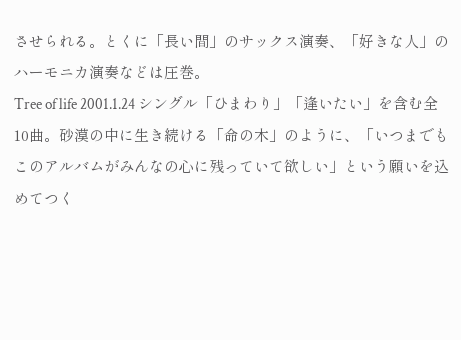させられる。とくに「長い間」のサックス演奏、「好きな人」のハーモニカ演奏などは圧巻。
Tree of life 2001.1.24 シングル「ひまわり」「逢いたい」を含む全10曲。砂漠の中に生き続ける「命の木」のように、「いつまでもこのアルバムがみんなの心に残っていて欲しい」という願いを込めてつく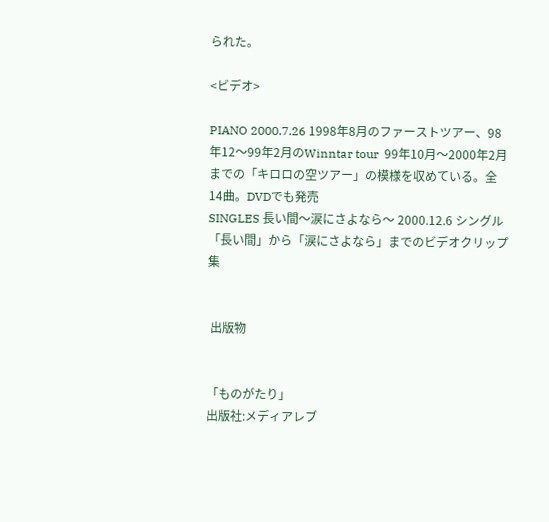られた。

<ビデオ>

PIANO 2000.7.26 1998年8月のファーストツアー、98年12〜99年2月のWinntar tour  99年10月〜2000年2月までの「キロロの空ツアー」の模様を収めている。全14曲。DVDでも発売
SINGLES 長い間〜涙にさよなら〜 2000.12.6 シングル「長い間」から「涙にさよなら」までのビデオクリップ集


 出版物


「ものがたり」
出版社:メディアレブ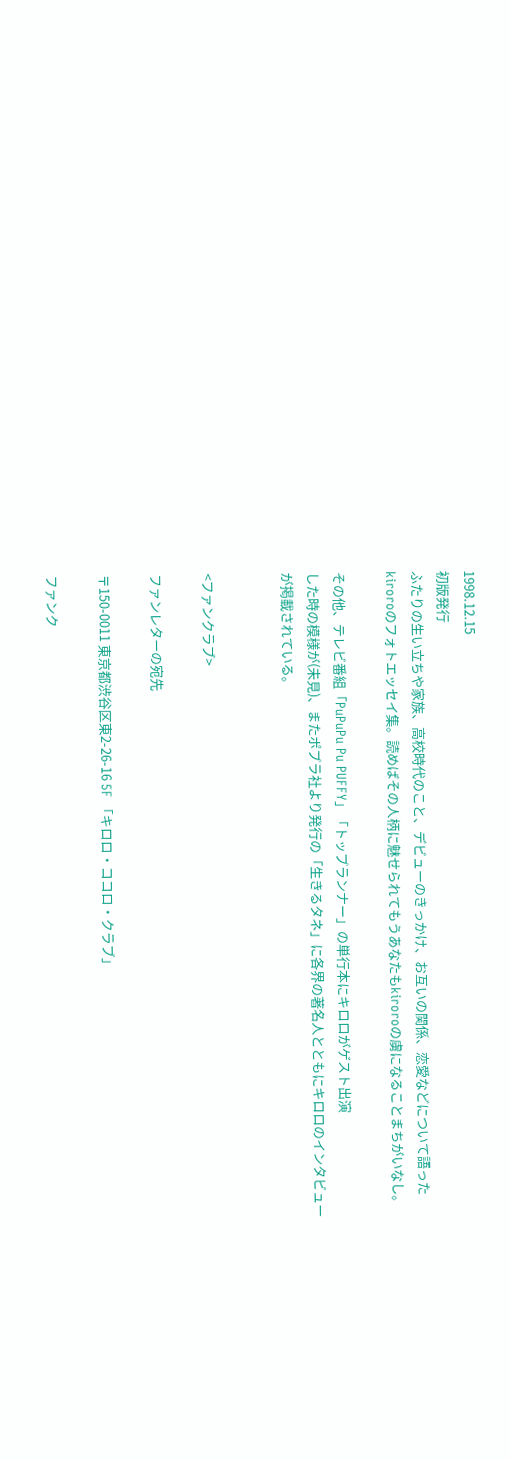1998.12.15
初版発行
ふたりの生い立ちや家族、高校時代のこと、デビューのきっかけ、お互いの関係、恋愛などについて語ったkiroroのフォトエッセイ集。読めばその人柄に魅せられてもうあなたもkiroroの虜になることまちがいなし。

その他、テレビ番組「PuPuPu Pu PUFFY」「トップランナー」の単行本にキロロがゲスト出演
した時の模様が(未見)、またポプラ社より発行の「生きるタネ」に各界の著名人とともにキロロのインタビューが掲載されている。


<ファンクラブ>

ファンレターの宛先

〒150-0011 東京都渋谷区東2-26-16 5F 「キロロ・ココロ・クラブ」

ファンク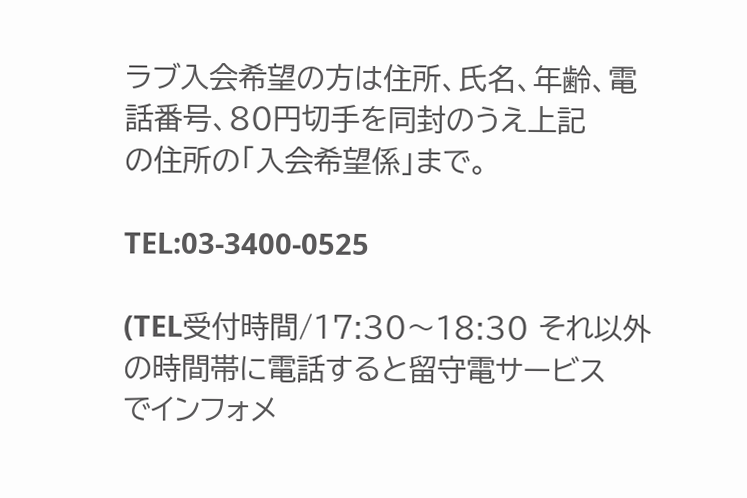ラブ入会希望の方は住所、氏名、年齢、電話番号、80円切手を同封のうえ上記
の住所の「入会希望係」まで。

TEL:03-3400-0525

(TEL受付時間/17:30〜18:30 それ以外の時間帯に電話すると留守電サービス
でインフォメ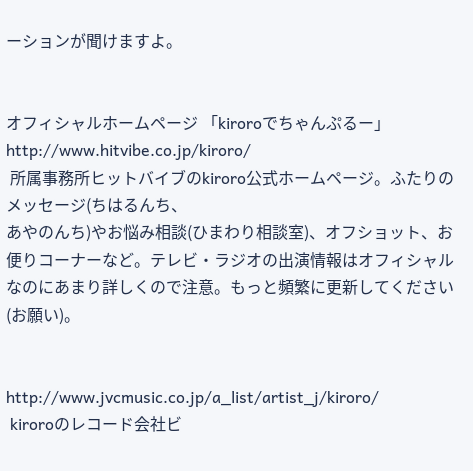ーションが聞けますよ。


オフィシャルホームページ 「kiroroでちゃんぷるー」 http://www.hitvibe.co.jp/kiroro/
 所属事務所ヒットバイブのkiroro公式ホームページ。ふたりのメッセージ(ちはるんち、
あやのんち)やお悩み相談(ひまわり相談室)、オフショット、お便りコーナーなど。テレビ・ラジオの出演情報はオフィシャルなのにあまり詳しくので注意。もっと頻繁に更新してください(お願い)。


http://www.jvcmusic.co.jp/a_list/artist_j/kiroro/
 kiroroのレコード会社ビ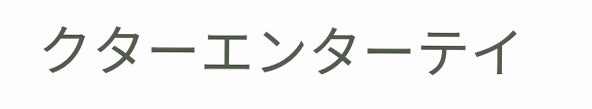クターエンターテイ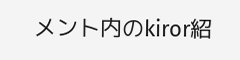メント内のkiror紹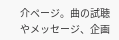介ページ。曲の試聴
やメッセージ、企画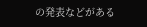の発表などがある